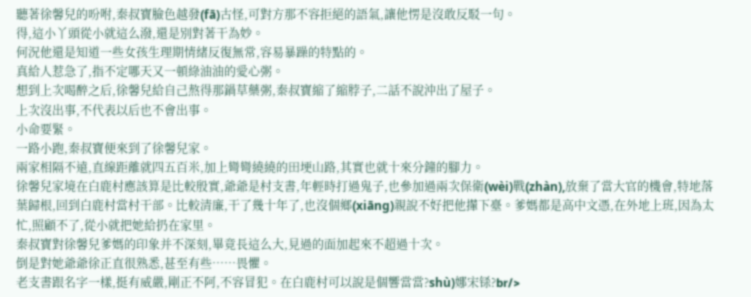聽著徐馨兒的吩咐,秦叔寶臉色越發(fā)古怪,可對方那不容拒絕的語氣,讓他愣是沒敢反駁一句。
得,這小丫頭從小就這么潑,還是別對著干為妙。
何況他還是知道一些女孩生理期情緒反復無常,容易暴躁的特點的。
真給人惹急了,指不定哪天又一頓綠油油的愛心粥。
想到上次喝醉之后,徐馨兒給自己熬得那鍋草藥粥,秦叔寶縮了縮脖子,二話不說沖出了屋子。
上次沒出事,不代表以后也不會出事。
小命要緊。
一路小跑,秦叔寶便來到了徐馨兒家。
兩家相隔不遠,直線距離就四五百米,加上彎彎繞繞的田埂山路,其實也就十來分鐘的腳力。
徐馨兒家境在白鹿村應該算是比較殷實,爺爺是村支書,年輕時打過鬼子,也參加過兩次保衛(wèi)戰(zhàn),放棄了當大官的機會,特地落葉歸根,回到白鹿村當村干部。比較清廉,干了幾十年了,也沒個鄉(xiāng)親說不好把他攆下臺。爹媽都是高中文憑,在外地上班,因為太忙,照顧不了,從小就把她給扔在家里。
秦叔寶對徐馨兒爹媽的印象并不深刻,畢竟長這么大,見過的面加起來不超過十次。
倒是對她爺爺徐正直很熟悉,甚至有些……畏懼。
老支書跟名字一樣,挺有威嚴,剛正不阿,不容冒犯。在白鹿村可以說是個響當當?shù)娜宋铩?br/>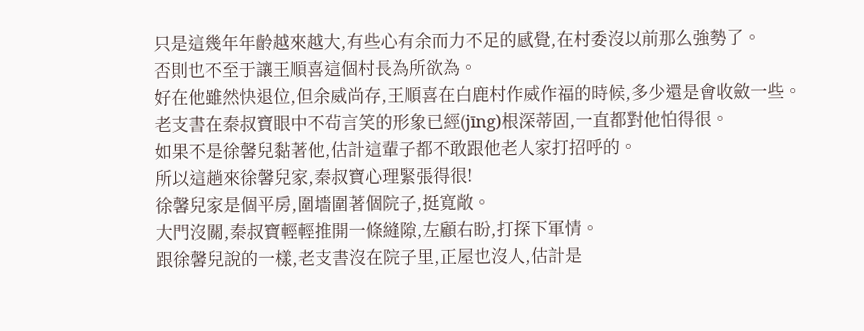只是這幾年年齡越來越大,有些心有余而力不足的感覺,在村委沒以前那么強勢了。
否則也不至于讓王順喜這個村長為所欲為。
好在他雖然快退位,但余威尚存,王順喜在白鹿村作威作福的時候,多少還是會收斂一些。
老支書在秦叔寶眼中不茍言笑的形象已經(jīng)根深蒂固,一直都對他怕得很。
如果不是徐馨兒黏著他,估計這輩子都不敢跟他老人家打招呼的。
所以這趟來徐馨兒家,秦叔寶心理緊張得很!
徐馨兒家是個平房,圍墻圍著個院子,挺寬敞。
大門沒關,秦叔寶輕輕推開一條縫隙,左顧右盼,打探下軍情。
跟徐馨兒說的一樣,老支書沒在院子里,正屋也沒人,估計是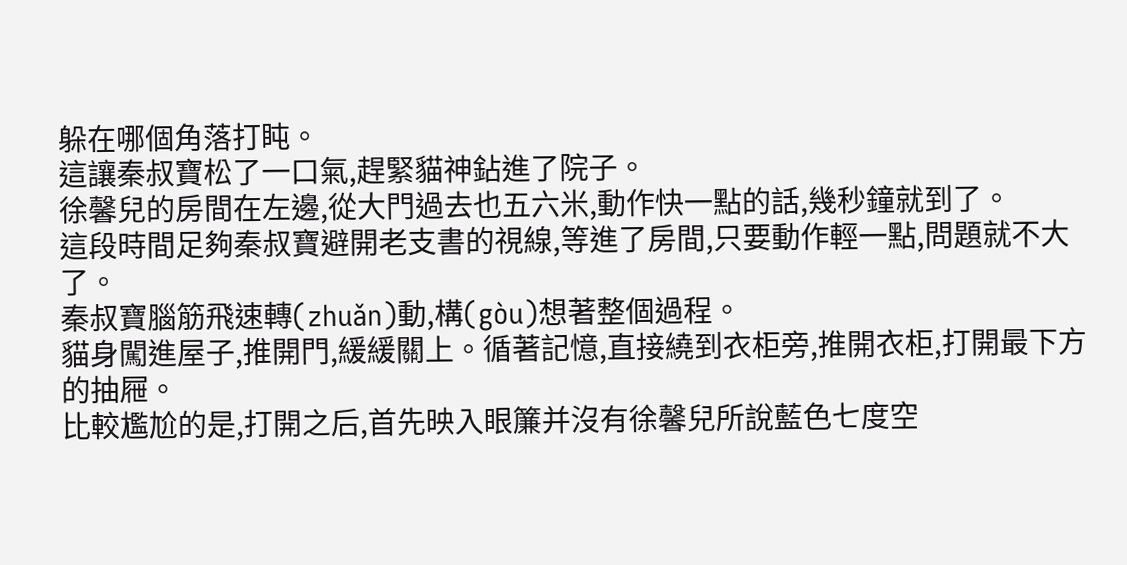躲在哪個角落打盹。
這讓秦叔寶松了一口氣,趕緊貓神鉆進了院子。
徐馨兒的房間在左邊,從大門過去也五六米,動作快一點的話,幾秒鐘就到了。
這段時間足夠秦叔寶避開老支書的視線,等進了房間,只要動作輕一點,問題就不大了。
秦叔寶腦筋飛速轉(zhuǎn)動,構(gòu)想著整個過程。
貓身闖進屋子,推開門,緩緩關上。循著記憶,直接繞到衣柜旁,推開衣柜,打開最下方的抽屜。
比較尷尬的是,打開之后,首先映入眼簾并沒有徐馨兒所說藍色七度空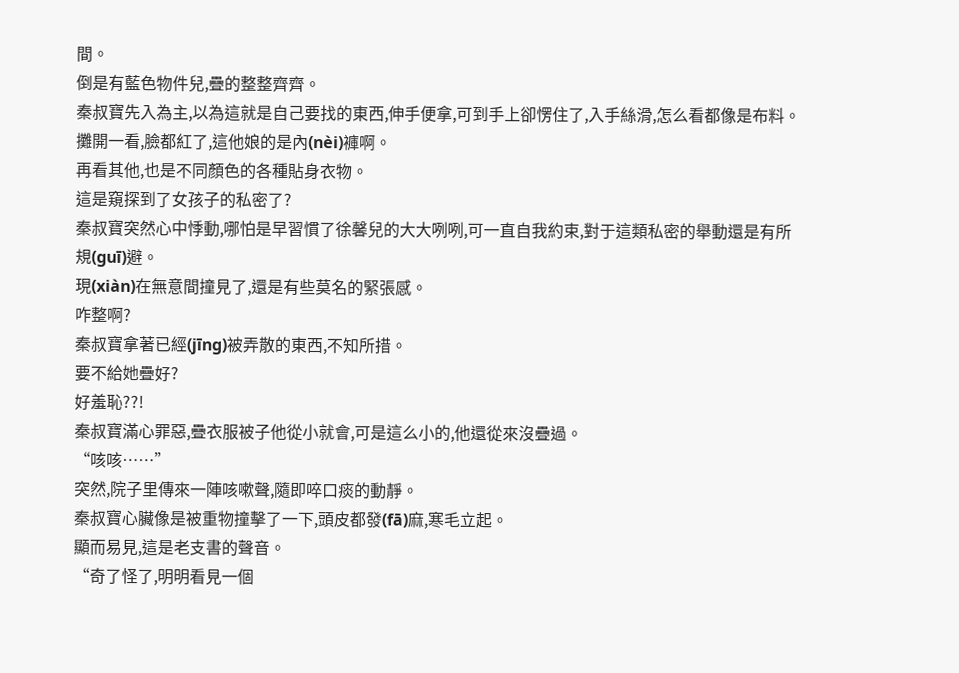間。
倒是有藍色物件兒,疊的整整齊齊。
秦叔寶先入為主,以為這就是自己要找的東西,伸手便拿,可到手上卻愣住了,入手絲滑,怎么看都像是布料。攤開一看,臉都紅了,這他娘的是內(nèi)褲啊。
再看其他,也是不同顏色的各種貼身衣物。
這是窺探到了女孩子的私密了?
秦叔寶突然心中悸動,哪怕是早習慣了徐馨兒的大大咧咧,可一直自我約束,對于這類私密的舉動還是有所規(guī)避。
現(xiàn)在無意間撞見了,還是有些莫名的緊張感。
咋整啊?
秦叔寶拿著已經(jīng)被弄散的東西,不知所措。
要不給她疊好?
好羞恥??!
秦叔寶滿心罪惡,疊衣服被子他從小就會,可是這么小的,他還從來沒疊過。
“咳咳……”
突然,院子里傳來一陣咳嗽聲,隨即啐口痰的動靜。
秦叔寶心臟像是被重物撞擊了一下,頭皮都發(fā)麻,寒毛立起。
顯而易見,這是老支書的聲音。
“奇了怪了,明明看見一個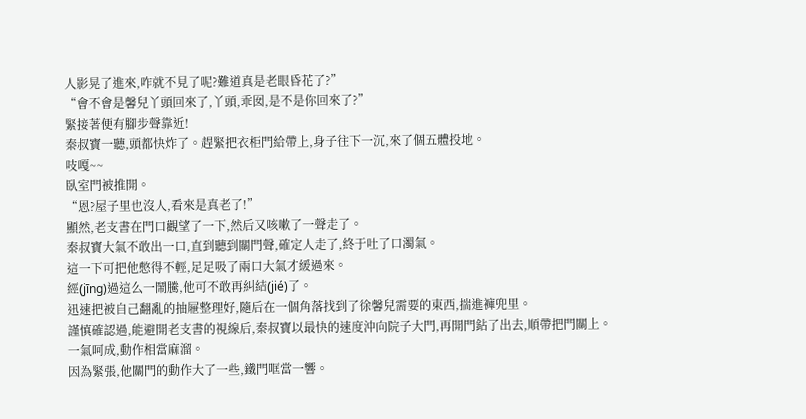人影晃了進來,咋就不見了呢?難道真是老眼昏花了?”
“會不會是馨兒丫頭回來了,丫頭,乖囡,是不是你回來了?”
緊接著便有腳步聲靠近!
秦叔寶一聽,頭都快炸了。趕緊把衣柜門給帶上,身子往下一沉,來了個五體投地。
吱嘎~~
臥室門被推開。
“恩?屋子里也沒人,看來是真老了!”
顯然,老支書在門口觀望了一下,然后又咳嗽了一聲走了。
秦叔寶大氣不敢出一口,直到聽到關門聲,確定人走了,終于吐了口濁氣。
這一下可把他憋得不輕,足足吸了兩口大氣才緩過來。
經(jīng)過這么一鬧騰,他可不敢再糾結(jié)了。
迅速把被自己翻亂的抽屜整理好,隨后在一個角落找到了徐馨兒需要的東西,揣進褲兜里。
謹慎確認過,能避開老支書的視線后,秦叔寶以最快的速度沖向院子大門,再開門鉆了出去,順帶把門關上。
一氣呵成,動作相當麻溜。
因為緊張,他關門的動作大了一些,鐵門哐當一響。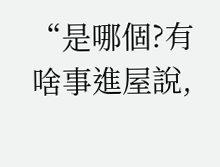“是哪個?有啥事進屋說,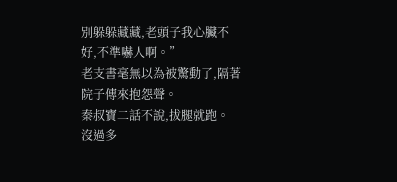別躲躲藏藏,老頭子我心臟不好,不準嚇人啊。”
老支書毫無以為被驚動了,隔著院子傳來抱怨聲。
秦叔寶二話不說,拔腿就跑。
沒過多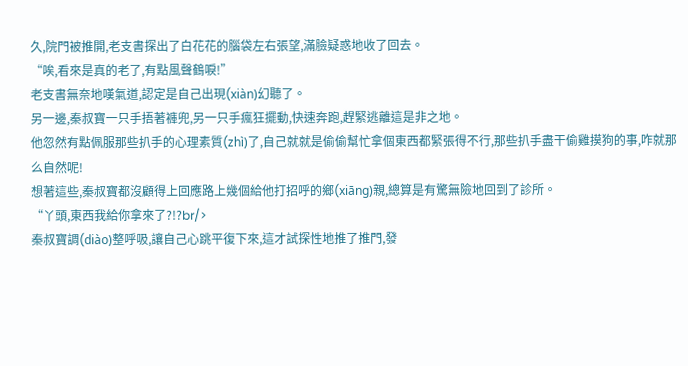久,院門被推開,老支書探出了白花花的腦袋左右張望,滿臉疑惑地收了回去。
“唉,看來是真的老了,有點風聲鶴唳!”
老支書無奈地嘆氣道,認定是自己出現(xiàn)幻聽了。
另一邊,秦叔寶一只手捂著褲兜,另一只手瘋狂擺動,快速奔跑,趕緊逃離這是非之地。
他忽然有點佩服那些扒手的心理素質(zhì)了,自己就就是偷偷幫忙拿個東西都緊張得不行,那些扒手盡干偷雞摸狗的事,咋就那么自然呢!
想著這些,秦叔寶都沒顧得上回應路上幾個給他打招呼的鄉(xiāng)親,總算是有驚無險地回到了診所。
“丫頭,東西我給你拿來了?!?br/>
秦叔寶調(diào)整呼吸,讓自己心跳平復下來,這才試探性地推了推門,發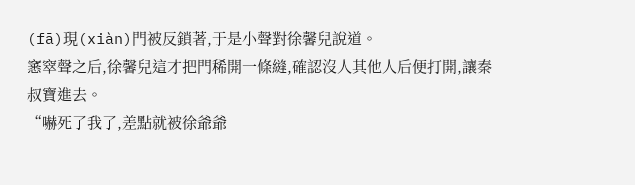(fā)現(xiàn)門被反鎖著,于是小聲對徐馨兒說道。
窸窣聲之后,徐馨兒這才把門稀開一條縫,確認沒人其他人后便打開,讓秦叔寶進去。
“嚇死了我了,差點就被徐爺爺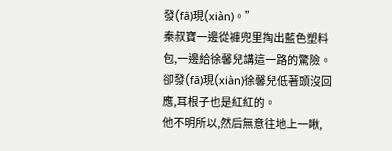發(fā)現(xiàn)。”
秦叔寶一邊從褲兜里掏出藍色塑料包,一邊給徐馨兒講這一路的驚險。
卻發(fā)現(xiàn)徐馨兒低著頭沒回應,耳根子也是紅紅的。
他不明所以,然后無意往地上一瞅,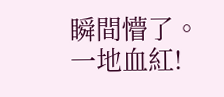瞬間懵了。
一地血紅!